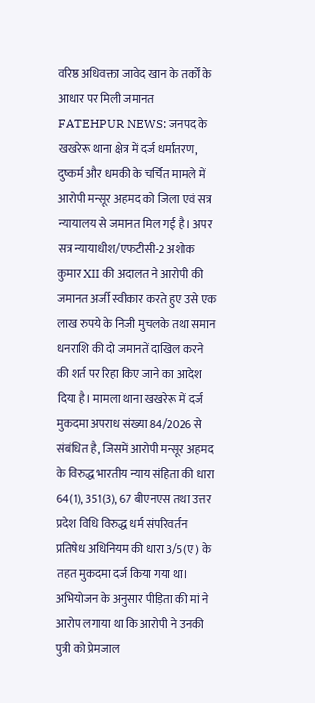वरिष्ठ अधिवक्ता जावेद खान के तर्कों के आधार पर मिली जमानत
FATEHPUR NEWS: जनपद के खखरेरू थाना क्षेत्र में दर्ज धर्मांतरण, दुष्कर्म और धमकी के चर्चित मामले में आरोपी मन्सूर अहमद को जिला एवं सत्र न्यायालय से जमानत मिल गई है। अपर सत्र न्यायाधीश/एफटीसी-2 अशोक कुमार XII की अदालत ने आरोपी की जमानत अर्जी स्वीकार करते हुए उसे एक लाख रुपये के निजी मुचलके तथा समान धनराशि की दो जमानतें दाखिल करने की शर्त पर रिहा किए जाने का आदेश दिया है। मामला थाना खखरेरू में दर्ज मुकदमा अपराध संख्या 84/2026 से संबंधित है, जिसमें आरोपी मन्सूर अहमद के विरुद्ध भारतीय न्याय संहिता की धारा 64(1), 351(3), 67 बीएनएस तथा उत्तर प्रदेश विधि विरुद्ध धर्म संपरिवर्तन प्रतिषेध अधिनियम की धारा 3/5(ए) के तहत मुकदमा दर्ज किया गया था। अभियोजन के अनुसार पीड़िता की मां ने आरोप लगाया था कि आरोपी ने उनकी पुत्री को प्रेमजाल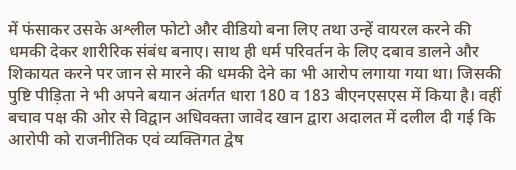में फंसाकर उसके अश्लील फोटो और वीडियो बना लिए तथा उन्हें वायरल करने की धमकी देकर शारीरिक संबंध बनाए। साथ ही धर्म परिवर्तन के लिए दबाव डालने और शिकायत करने पर जान से मारने की धमकी देने का भी आरोप लगाया गया था। जिसकी पुष्टि पीड़िता ने भी अपने बयान अंतर्गत धारा 180 व 183 बीएनएसएस में किया है। वहीं बचाव पक्ष की ओर से विद्वान अधिवक्ता जावेद खान द्वारा अदालत में दलील दी गई कि आरोपी को राजनीतिक एवं व्यक्तिगत द्वेष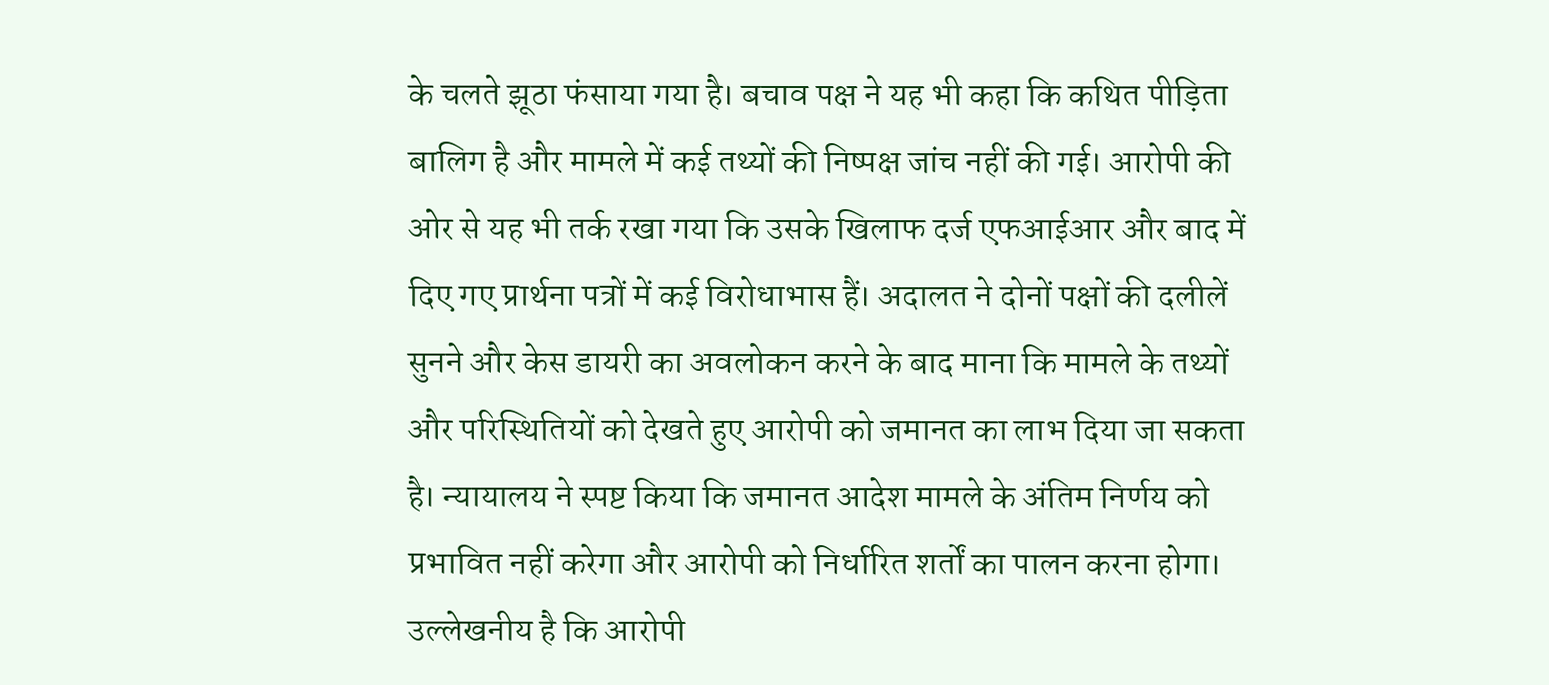के चलते झूठा फंसाया गया है। बचाव पक्ष ने यह भी कहा कि कथित पीड़िता बालिग है और मामले में कई तथ्यों की निष्पक्ष जांच नहीं की गई। आरोपी की ओर से यह भी तर्क रखा गया कि उसके खिलाफ दर्ज एफआईआर और बाद में दिए गए प्रार्थना पत्रों में कई विरोधाभास हैं। अदालत ने दोनों पक्षों की दलीलें सुनने और केस डायरी का अवलोकन करने के बाद माना कि मामले के तथ्यों और परिस्थितियों को देखते हुए आरोपी को जमानत का लाभ दिया जा सकता है। न्यायालय ने स्पष्ट किया कि जमानत आदेश मामले के अंतिम निर्णय को प्रभावित नहीं करेगा और आरोपी को निर्धारित शर्तों का पालन करना होगा। उल्लेखनीय है कि आरोपी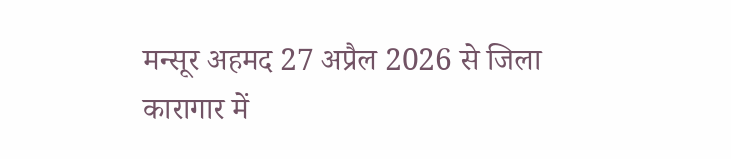मन्सूर अहमद 27 अप्रैल 2026 से जिला कारागार में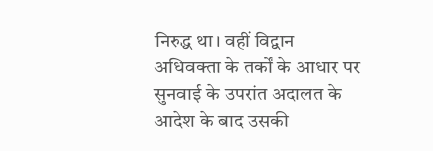निरुद्ध था। वहीं विद्वान अधिवक्ता के तर्कों के आधार पर सुनवाई के उपरांत अदालत के आदेश के बाद उसकी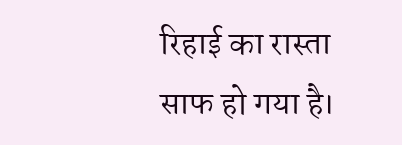रिहाई का रास्ता साफ हो गया है।